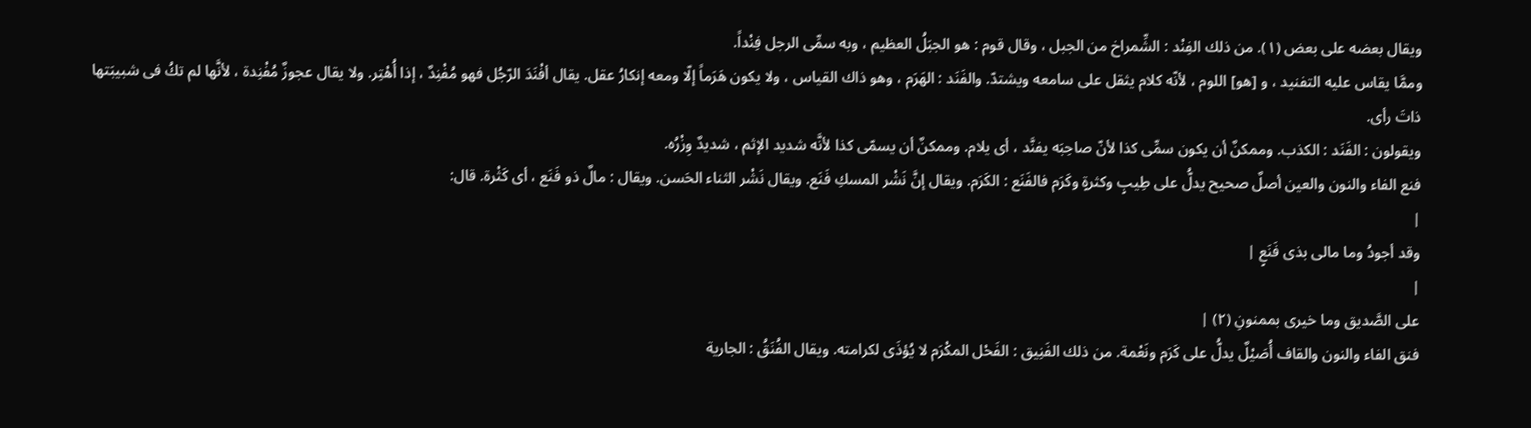ويقال بعضه على بعض (١). من ذلك الفِنْد : الشِّمراخ من الجبل ، وقال قوم : هو الجبَلُ العظيم ، وبه سمِّى الرجل فِنْداً.
وممَّا يقاس عليه التفنيد ، و [هو] اللوم ، لأنّه كلام يثقل على سامعه ويشتدّ. والفَنَد : الهَرَم ، وهو ذاك القياس ، ولا يكون هَرَماً إلّا ومعه إنكارُ عقل. يقال أفْنَدَ الرّجُل فهو مُفْنِدٌ ، إذا أُهْتِر. ولا يقال عجوزٌ مُفْنِدة ، لأنَّها لم تكُ فى شبيبَتها ذاتَ رأى.
ويقولون : الفَنَد : الكذب. وممكنٌ أن يكون سمِّى كذا لأنّ صاحِبَه يفنَّد ، أى يلام. وممكنٌ أن يسمّى كذا لأنَّه شديد الإثم ، شديدٌ وِزْرُه.
فنع الفاء والنون والعين أصلٌ صحيح يدلُّ على طِيبٍ وكثرةٍ وكَرَم فالفَنَع : الكَرَم. ويقال إنَّ نَشْر المسكِ فَنَع. ويقال نَشْر الثناء الحَسن. ويقال : مالٌ ذو فَنَع ، أى كَثْرة. قال:
|
وقد أجودُ وما مالى بذى فَنَعٍ |
|
على الصَّديق وما خيرى بممنونِ (٢) |
فنق الفاء والنون والقاف أُصَيْلٌ يدلُّ على كَرَم ونَعْمة. من ذلك الفَنِيق : الفَحْل المكْرَم لا يُؤذَى لكرامته. ويقال الفُنَقُ : الجارية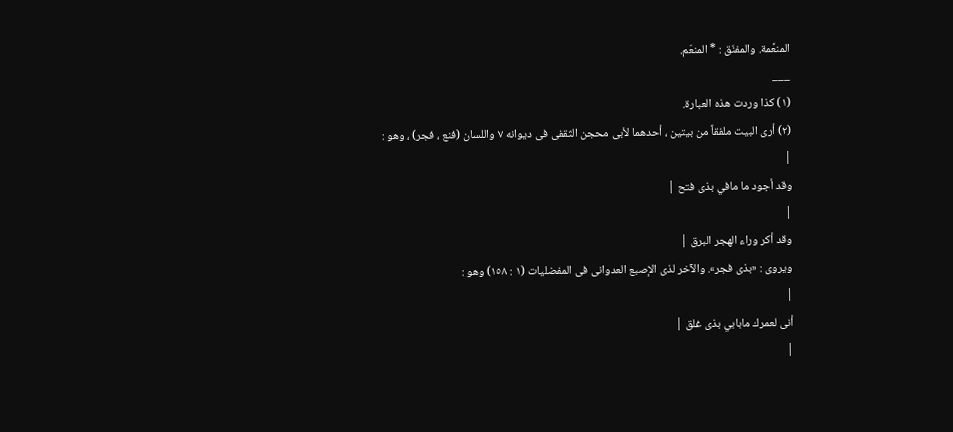المنعَّمة. والمفنّق : * المنعّم.
___
(١) كذا وردت هذه العبارة.
(٢) أرى البيت ملفقاً من بيتين ، أحدهما لأبى محجن الثقفى فى ديوانه ٧ واللسان (فنع ، فجر) ، وهو :
|
وقد أجود ما مافي بذى فتح |
|
وقد أكر وراء الهجر البرق |
ويروى : «بذى فجر». والآخر لذى الإصبع العدوانى فى المفضليات (١ : ١٥٨) وهو :
|
أنى لعمرك مابابي بذى غلق |
|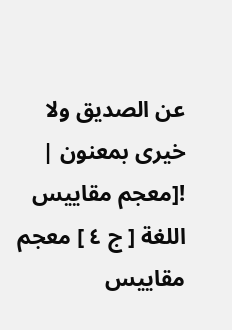عن الصديق ولا خيرى بمعنون |
![معجم مقاييس اللغة [ ج ٤ ] معجم مقاييس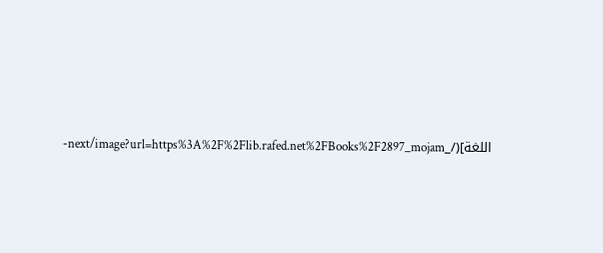اللغة](/_next/image?url=https%3A%2F%2Flib.rafed.net%2FBooks%2F2897_mojam-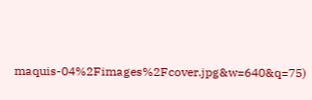maquis-04%2Fimages%2Fcover.jpg&w=640&q=75)